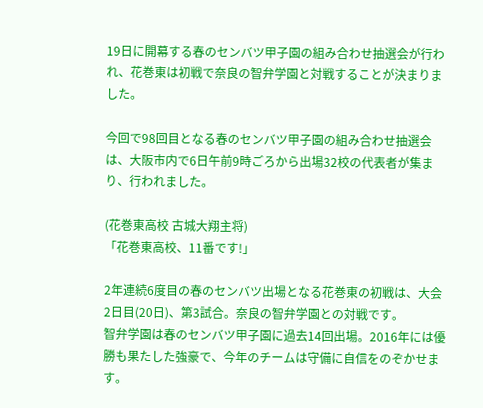19日に開幕する春のセンバツ甲子園の組み合わせ抽選会が行われ、花巻東は初戦で奈良の智弁学園と対戦することが決まりました。

今回で98回目となる春のセンバツ甲子園の組み合わせ抽選会は、大阪市内で6日午前9時ごろから出場32校の代表者が集まり、行われました。

(花巻東高校 古城大翔主将)
「花巻東高校、11番です!」

2年連続6度目の春のセンバツ出場となる花巻東の初戦は、大会2日目(20日)、第3試合。奈良の智弁学園との対戦です。
智弁学園は春のセンバツ甲子園に過去14回出場。2016年には優勝も果たした強豪で、今年のチームは守備に自信をのぞかせます。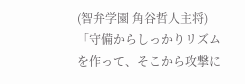(智弁学園 角谷哲人主将)
「守備からしっかりリズムを作って、そこから攻撃に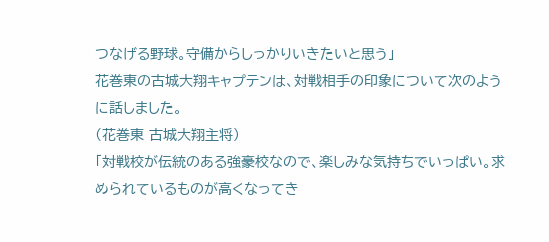つなげる野球。守備からしっかりいきたいと思う」
花巻東の古城大翔キャプテンは、対戦相手の印象について次のように話しました。
(花巻東 古城大翔主将)
「対戦校が伝統のある強豪校なので、楽しみな気持ちでいっぱい。求められているものが高くなってき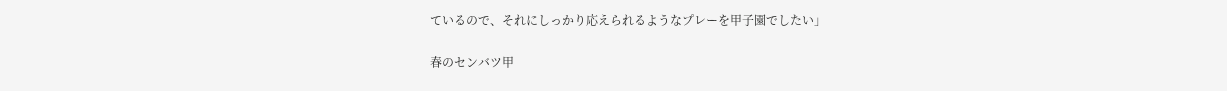ているので、それにしっかり応えられるようなプレーを甲子園でしたい」

春のセンバツ甲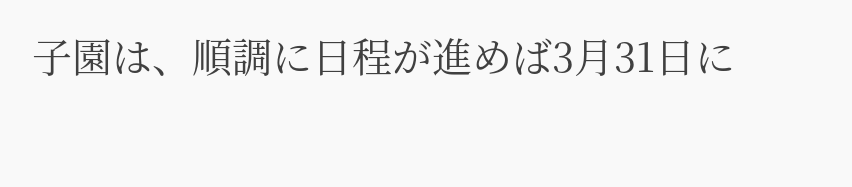子園は、順調に日程が進めば3月31日に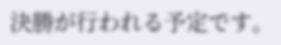決勝が行われる予定です。